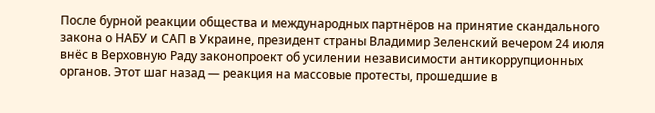После бурной реакции общества и международных партнёров на принятие скандального закона о НАБУ и САП в Украине, президент страны Владимир Зеленский вечером 24 июля внёс в Верховную Раду законопроект об усилении независимости антикоррупционных органов. Этот шаг назад — реакция на массовые протесты, прошедшие в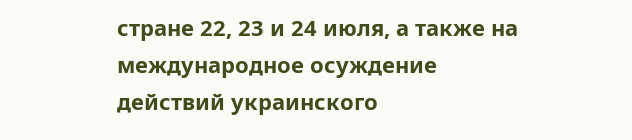стране 22, 23 и 24 июля, а также на международное осуждение действий украинского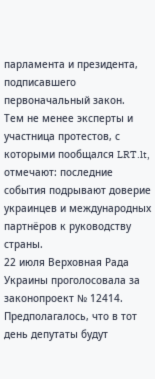парламента и президента, подписавшего первоначальный закон.
Тем не менее эксперты и участница протестов, с которыми пообщался LRT.lt, отмечают: последние события подрывают доверие украинцев и международных партнёров к руководству страны.
22 июля Верховная Рада Украины проголосовала за законопроект № 12414. Предполагалось, что в тот день депутаты будут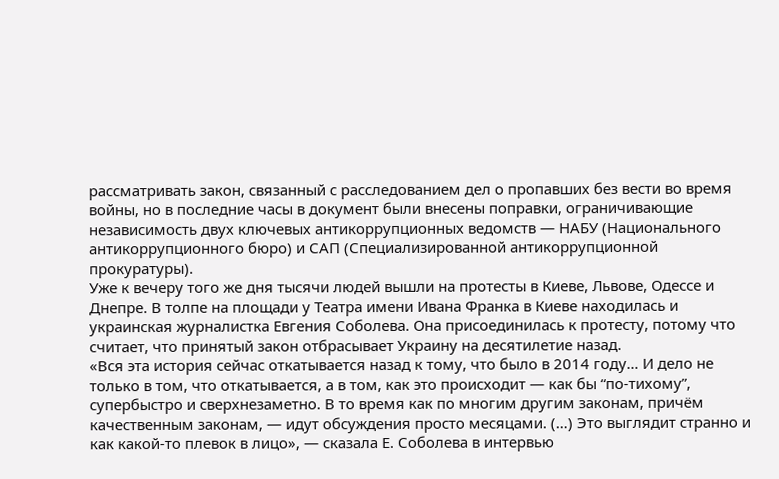рассматривать закон, связанный с расследованием дел о пропавших без вести во время войны, но в последние часы в документ были внесены поправки, ограничивающие независимость двух ключевых антикоррупционных ведомств — НАБУ (Национального антикоррупционного бюро) и САП (Специализированной антикоррупционной прокуратуры).
Уже к вечеру того же дня тысячи людей вышли на протесты в Киеве, Львове, Одессе и Днепре. В толпе на площади у Театра имени Ивана Франка в Киеве находилась и украинская журналистка Евгения Соболева. Она присоединилась к протесту, потому что считает, что принятый закон отбрасывает Украину на десятилетие назад.
«Вся эта история сейчас откатывается назад к тому, что было в 2014 году… И дело не только в том, что откатывается, а в том, как это происходит — как бы “по-тихому”, супербыстро и сверхнезаметно. В то время как по многим другим законам, причём качественным законам, — идут обсуждения просто месяцами. (…) Это выглядит странно и как какой-то плевок в лицо», — сказала Е. Соболева в интервью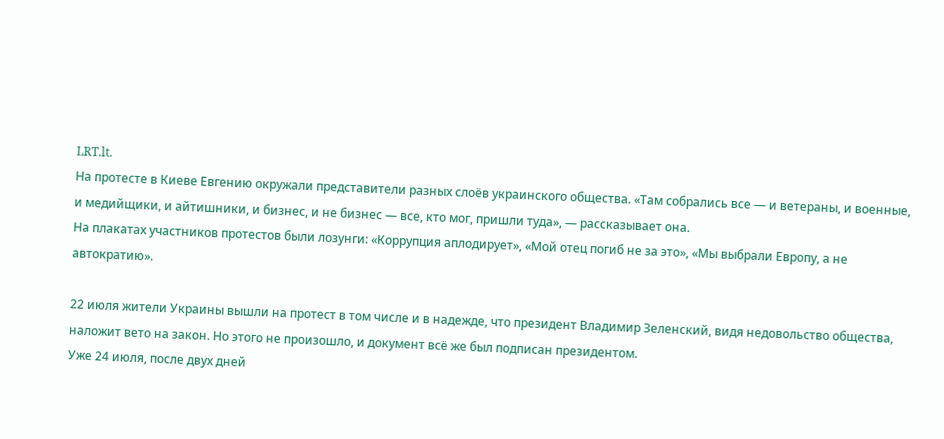LRT.lt.
На протесте в Киеве Евгению окружали представители разных слоёв украинского общества. «Там собрались все — и ветераны, и военные, и медийщики, и айтишники, и бизнес, и не бизнес — все, кто мог, пришли туда», — рассказывает она.
На плакатах участников протестов были лозунги: «Коррупция аплодирует», «Мой отец погиб не за это», «Мы выбрали Европу, а не автократию».

22 июля жители Украины вышли на протест в том числе и в надежде, что президент Владимир Зеленский, видя недовольство общества, наложит вето на закон. Но этого не произошло, и документ всё же был подписан президентом.
Уже 24 июля, после двух дней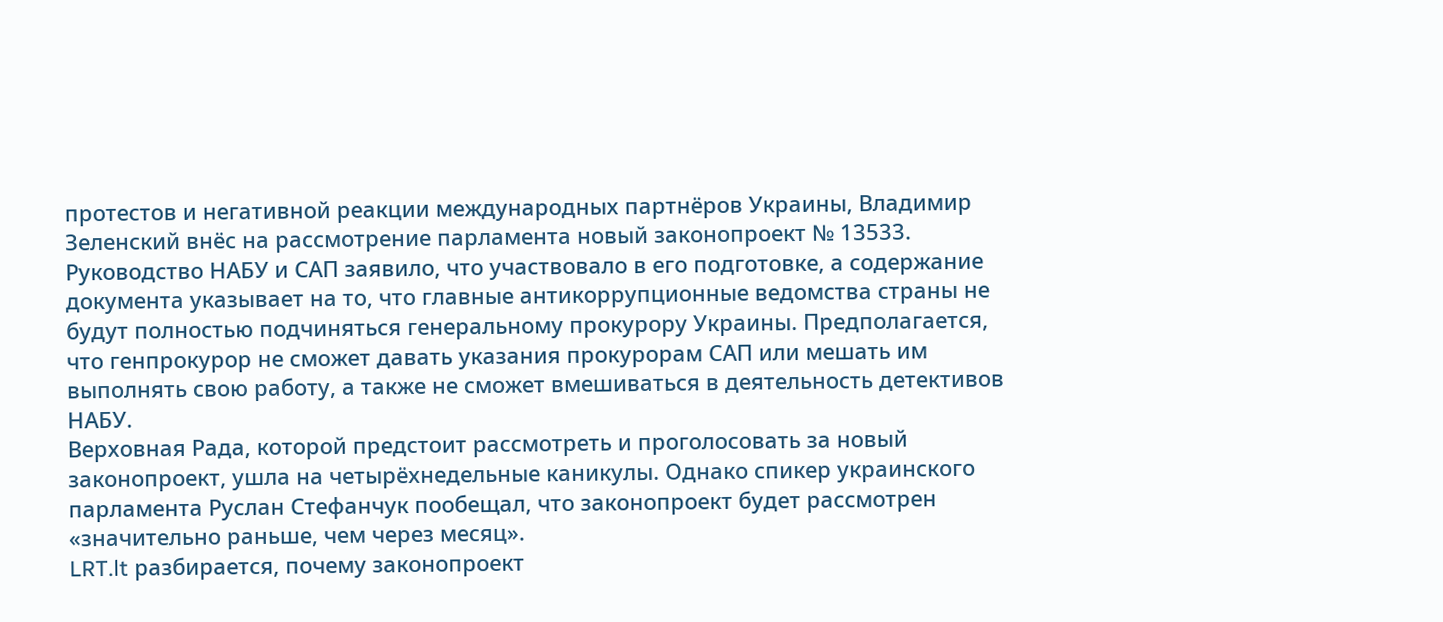протестов и негативной реакции международных партнёров Украины, Владимир Зеленский внёс на рассмотрение парламента новый законопроект № 13533. Руководство НАБУ и САП заявило, что участвовало в его подготовке, а содержание документа указывает на то, что главные антикоррупционные ведомства страны не будут полностью подчиняться генеральному прокурору Украины. Предполагается, что генпрокурор не сможет давать указания прокурорам САП или мешать им выполнять свою работу, а также не сможет вмешиваться в деятельность детективов НАБУ.
Верховная Рада, которой предстоит рассмотреть и проголосовать за новый законопроект, ушла на четырёхнедельные каникулы. Однако спикер украинского парламента Руслан Стефанчук пообещал, что законопроект будет рассмотрен «значительно раньше, чем через месяц».
LRT.lt разбирается, почему законопроект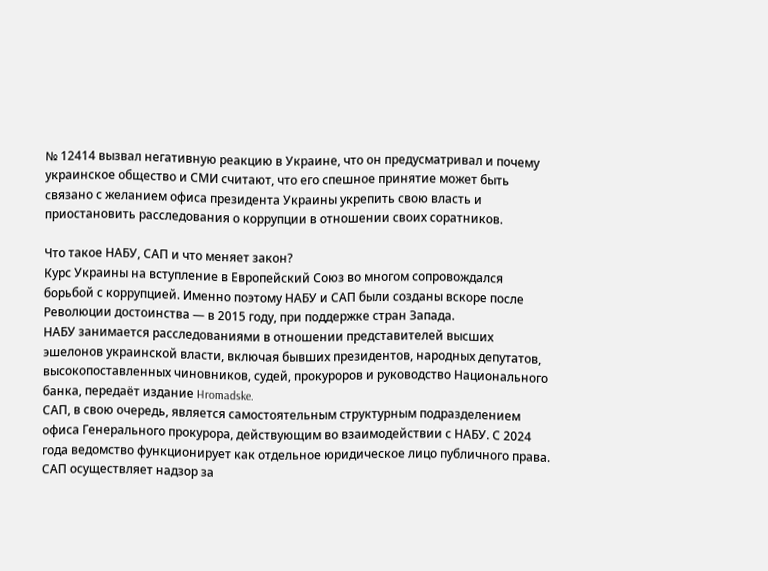№ 12414 вызвал негативную реакцию в Украине, что он предусматривал и почему украинское общество и СМИ считают, что его спешное принятие может быть связано с желанием офиса президента Украины укрепить свою власть и приостановить расследования о коррупции в отношении своих соратников.

Что такое НАБУ, САП и что меняет закон?
Курс Украины на вступление в Европейский Союз во многом сопровождался борьбой с коррупцией. Именно поэтому НАБУ и САП были созданы вскоре после Революции достоинства — в 2015 году, при поддержке стран Запада.
НАБУ занимается расследованиями в отношении представителей высших эшелонов украинской власти, включая бывших президентов, народных депутатов, высокопоставленных чиновников, судей, прокуроров и руководство Национального банка, передаёт издание Hromadske.
САП, в свою очередь, является самостоятельным структурным подразделением офиса Генерального прокурора, действующим во взаимодействии с НАБУ. С 2024 года ведомство функционирует как отдельное юридическое лицо публичного права. САП осуществляет надзор за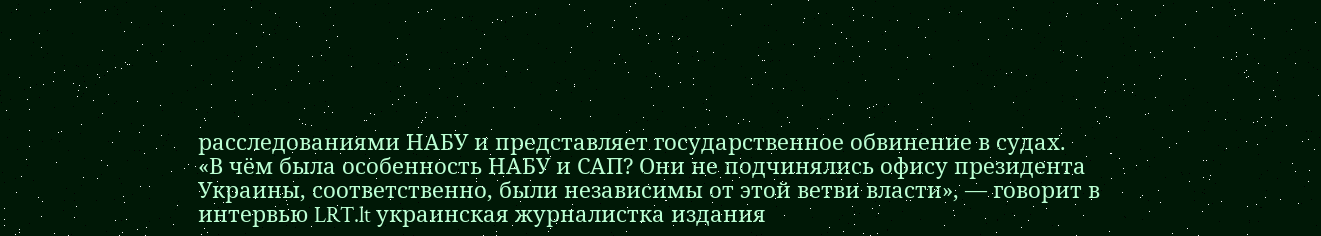расследованиями НАБУ и представляет государственное обвинение в судах.
«В чём была особенность НАБУ и САП? Они не подчинялись офису президента Украины, соответственно, были независимы от этой ветви власти», — говорит в интервью LRT.lt украинская журналистка издания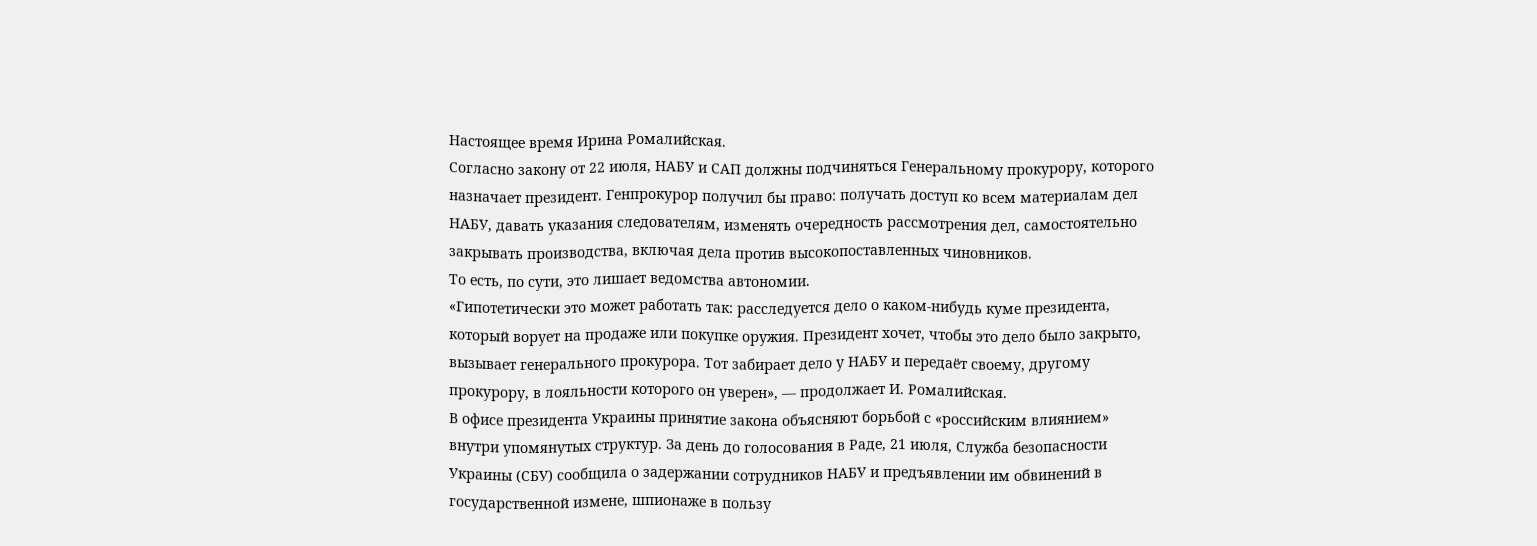Настоящее время Ирина Ромалийская.
Согласно закону от 22 июля, НАБУ и САП должны подчиняться Генеральному прокурору, которого назначает президент. Генпрокурор получил бы право: получать доступ ко всем материалам дел НАБУ, давать указания следователям, изменять очередность рассмотрения дел, самостоятельно закрывать производства, включая дела против высокопоставленных чиновников.
То есть, по сути, это лишает ведомства автономии.
«Гипотетически это может работать так: расследуется дело о каком-нибудь куме президента, который ворует на продаже или покупке оружия. Президент хочет, чтобы это дело было закрыто, вызывает генерального прокурора. Тот забирает дело у НАБУ и передаёт своему, другому прокурору, в лояльности которого он уверен», — продолжает И. Ромалийская.
В офисе президента Украины принятие закона объясняют борьбой с «российским влиянием» внутри упомянутых структур. За день до голосования в Раде, 21 июля, Служба безопасности Украины (СБУ) сообщила о задержании сотрудников НАБУ и предъявлении им обвинений в государственной измене, шпионаже в пользу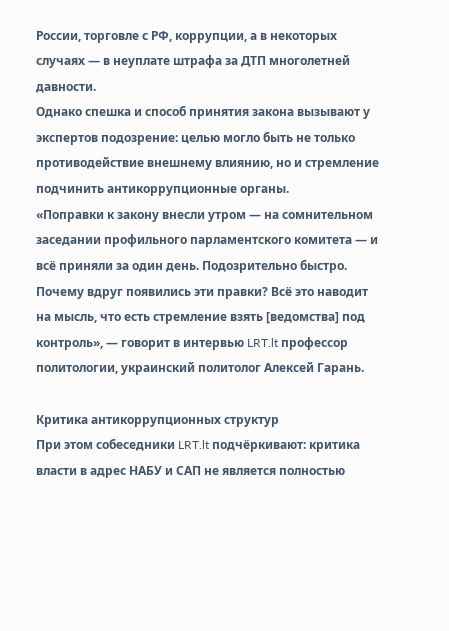России, торговле с РФ, коррупции, а в некоторых случаях — в неуплате штрафа за ДТП многолетней давности.
Однако спешка и способ принятия закона вызывают у экспертов подозрение: целью могло быть не только противодействие внешнему влиянию, но и стремление подчинить антикоррупционные органы.
«Поправки к закону внесли утром — на сомнительном заседании профильного парламентского комитета — и всё приняли за один день. Подозрительно быстро. Почему вдруг появились эти правки? Всё это наводит на мысль, что есть стремление взять [ведомства] под контроль», — говорит в интервью LRT.lt профессор политологии, украинский политолог Алексей Гарань.

Критика антикоррупционных структур
При этом собеседники LRT.lt подчёркивают: критика власти в адрес НАБУ и САП не является полностью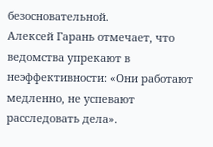безосновательной.
Алексей Гарань отмечает, что ведомства упрекают в неэффективности: «Они работают медленно, не успевают расследовать дела».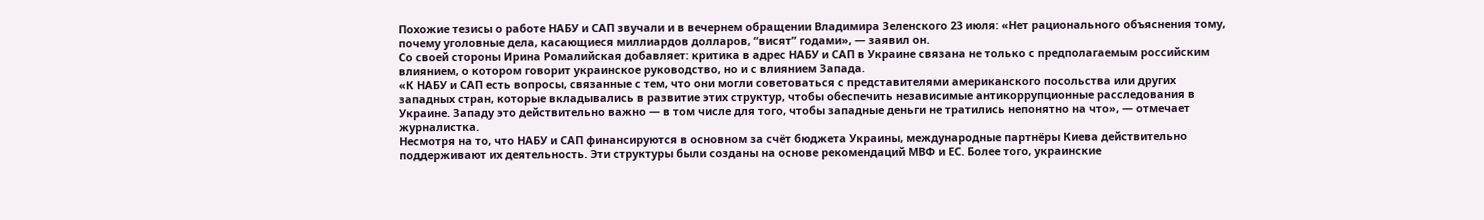Похожие тезисы о работе НАБУ и САП звучали и в вечернем обращении Владимира Зеленского 23 июля: «Нет рационального объяснения тому, почему уголовные дела, касающиеся миллиардов долларов, “висят” годами», — заявил он.
Со своей стороны Ирина Ромалийская добавляет: критика в адрес НАБУ и САП в Украине связана не только с предполагаемым российским влиянием, о котором говорит украинское руководство, но и с влиянием Запада.
«К НАБУ и САП есть вопросы, связанные с тем, что они могли советоваться с представителями американского посольства или других западных стран, которые вкладывались в развитие этих структур, чтобы обеспечить независимые антикоррупционные расследования в Украине. Западу это действительно важно — в том числе для того, чтобы западные деньги не тратились непонятно на что», — отмечает журналистка.
Несмотря на то, что НАБУ и САП финансируются в основном за счёт бюджета Украины, международные партнёры Киева действительно поддерживают их деятельность. Эти структуры были созданы на основе рекомендаций МВФ и ЕС. Более того, украинские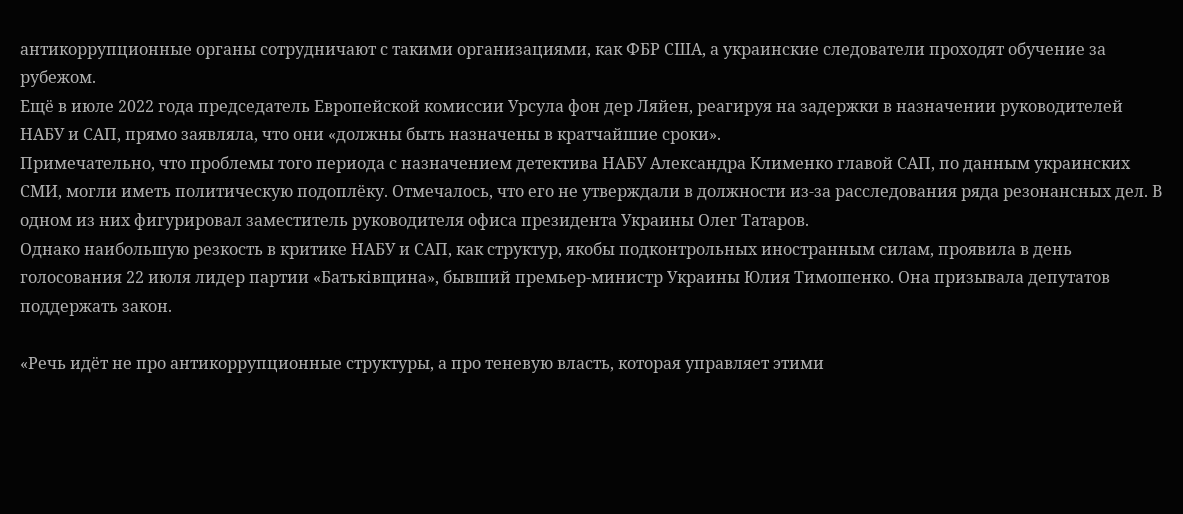антикоррупционные органы сотрудничают с такими организациями, как ФБР США, а украинские следователи проходят обучение за рубежом.
Ещё в июле 2022 года председатель Европейской комиссии Урсула фон дер Ляйен, реагируя на задержки в назначении руководителей НАБУ и САП, прямо заявляла, что они «должны быть назначены в кратчайшие сроки».
Примечательно, что проблемы того периода с назначением детектива НАБУ Александра Клименко главой САП, по данным украинских СМИ, могли иметь политическую подоплёку. Отмечалось, что его не утверждали в должности из-за расследования ряда резонансных дел. В одном из них фигурировал заместитель руководителя офиса президента Украины Олег Татаров.
Однако наибольшую резкость в критике НАБУ и САП, как структур, якобы подконтрольных иностранным силам, проявила в день голосования 22 июля лидер партии «Батьківщина», бывший премьер-министр Украины Юлия Тимошенко. Она призывала депутатов поддержать закон.

«Речь идёт не про антикоррупционные структуры, а про теневую власть, которая управляет этими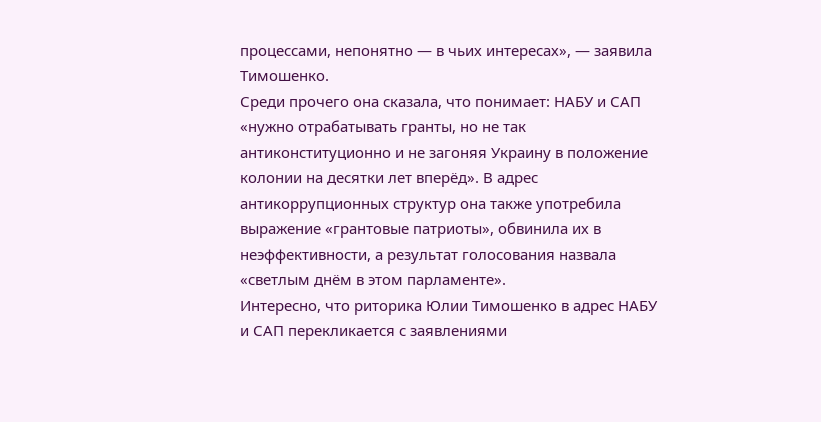процессами, непонятно — в чьих интересах», — заявила Тимошенко.
Среди прочего она сказала, что понимает: НАБУ и САП «нужно отрабатывать гранты, но не так антиконституционно и не загоняя Украину в положение колонии на десятки лет вперёд». В адрес антикоррупционных структур она также употребила выражение «грантовые патриоты», обвинила их в неэффективности, а результат голосования назвала «светлым днём в этом парламенте».
Интересно, что риторика Юлии Тимошенко в адрес НАБУ и САП перекликается с заявлениями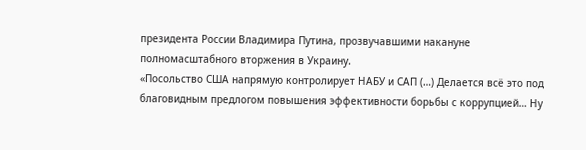президента России Владимира Путина, прозвучавшими накануне полномасштабного вторжения в Украину.
«Посольство США напрямую контролирует НАБУ и САП (…) Делается всё это под благовидным предлогом повышения эффективности борьбы с коррупцией… Ну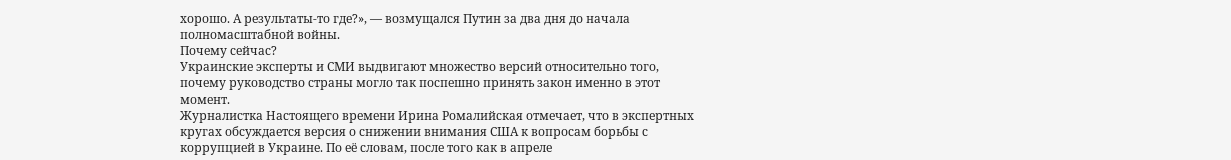хорошо. А результаты-то где?», — возмущался Путин за два дня до начала полномасштабной войны.
Почему сейчас?
Украинские эксперты и СМИ выдвигают множество версий относительно того, почему руководство страны могло так поспешно принять закон именно в этот момент.
Журналистка Настоящего времени Ирина Ромалийская отмечает, что в экспертных кругах обсуждается версия о снижении внимания США к вопросам борьбы с коррупцией в Украине. По её словам, после того как в апреле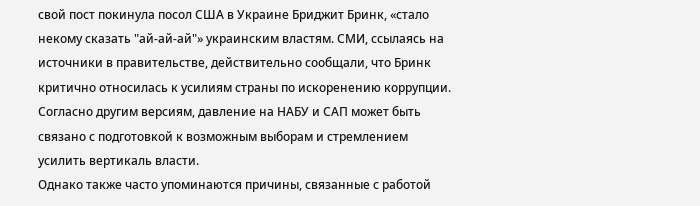свой пост покинула посол США в Украине Бриджит Бринк, «стало некому сказать "ай-ай-ай"» украинским властям. СМИ, ссылаясь на источники в правительстве, действительно сообщали, что Бринк критично относилась к усилиям страны по искоренению коррупции.
Согласно другим версиям, давление на НАБУ и САП может быть связано с подготовкой к возможным выборам и стремлением усилить вертикаль власти.
Однако также часто упоминаются причины, связанные с работой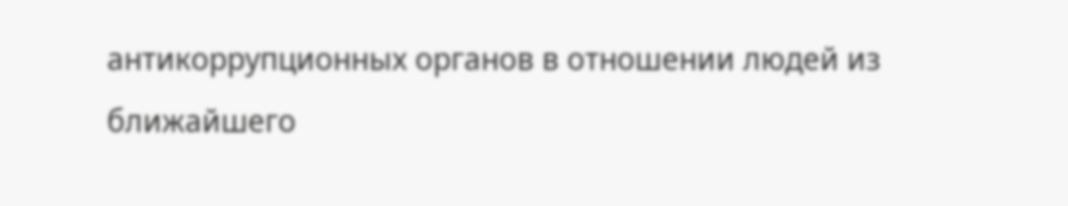антикоррупционных органов в отношении людей из ближайшего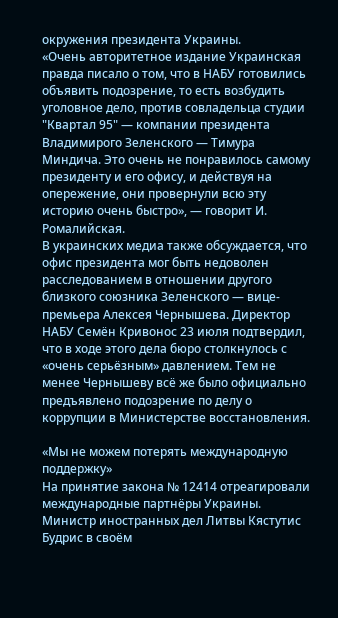окружения президента Украины.
«Очень авторитетное издание Украинская правда писало о том, что в НАБУ готовились объявить подозрение, то есть возбудить уголовное дело, против совладельца студии "Квартал 95" — компании президента Владимирого Зеленского — Тимура Миндича. Это очень не понравилось самому президенту и его офису, и действуя на опережение, они провернули всю эту историю очень быстро», — говорит И. Ромалийская.
В украинских медиа также обсуждается, что офис президента мог быть недоволен расследованием в отношении другого близкого союзника Зеленского — вице-премьера Алексея Чернышева. Директор НАБУ Семён Кривонос 23 июля подтвердил, что в ходе этого дела бюро столкнулось с «очень серьёзным» давлением. Тем не менее Чернышеву всё же было официально предъявлено подозрение по делу о коррупции в Министерстве восстановления.

«Мы не можем потерять международную поддержку»
На принятие закона № 12414 отреагировали международные партнёры Украины. Министр иностранных дел Литвы Кястутис Будрис в своём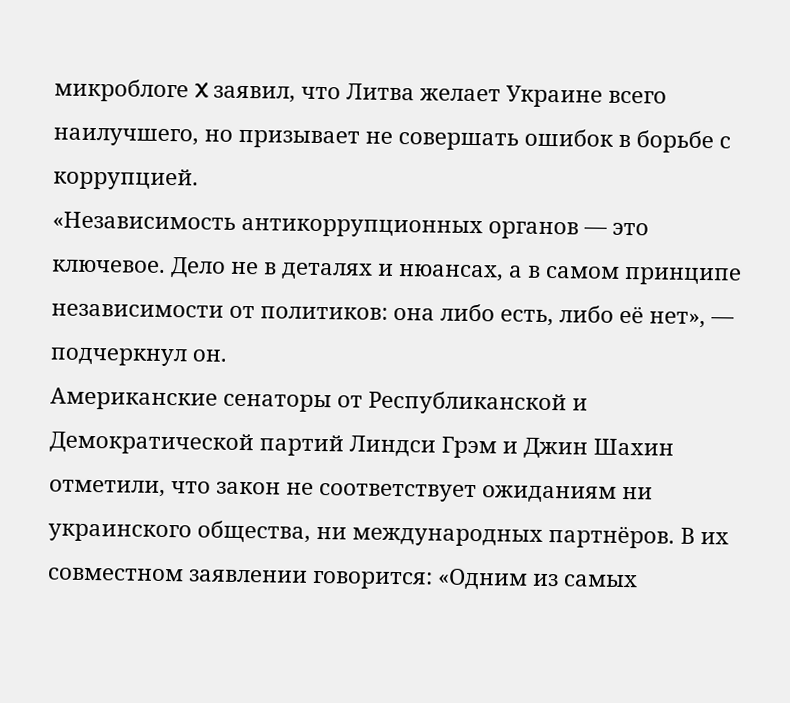микроблоге X заявил, что Литва желает Украине всего наилучшего, но призывает не совершать ошибок в борьбе с коррупцией.
«Независимость антикоррупционных органов — это ключевое. Дело не в деталях и нюансах, а в самом принципе независимости от политиков: она либо есть, либо её нет», — подчеркнул он.
Американские сенаторы от Республиканской и Демократической партий Линдси Грэм и Джин Шахин отметили, что закон не соответствует ожиданиям ни украинского общества, ни международных партнёров. В их совместном заявлении говорится: «Одним из самых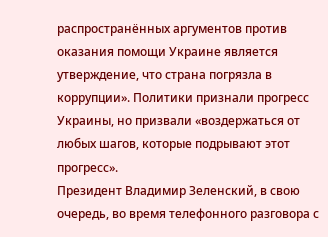распространённых аргументов против оказания помощи Украине является утверждение, что страна погрязла в коррупции». Политики признали прогресс Украины, но призвали «воздержаться от любых шагов, которые подрывают этот прогресс».
Президент Владимир Зеленский, в свою очередь, во время телефонного разговора с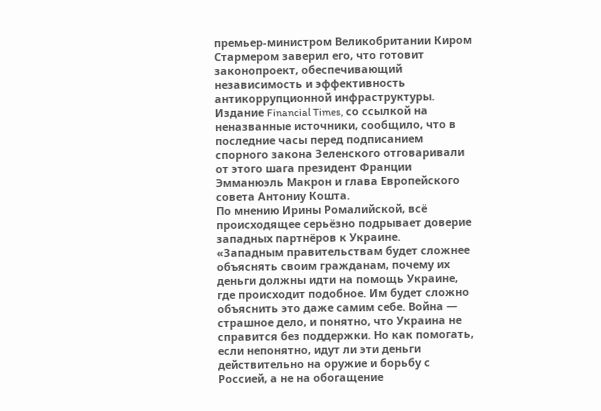премьер-министром Великобритании Киром Стармером заверил его, что готовит законопроект, обеспечивающий независимость и эффективность антикоррупционной инфраструктуры.
Издание Financial Times, со ссылкой на неназванные источники, сообщило, что в последние часы перед подписанием спорного закона Зеленского отговаривали от этого шага президент Франции Эмманюэль Макрон и глава Европейского совета Антониу Кошта.
По мнению Ирины Ромалийской, всё происходящее серьёзно подрывает доверие западных партнёров к Украине.
«Западным правительствам будет сложнее объяснять своим гражданам, почему их деньги должны идти на помощь Украине, где происходит подобное. Им будет сложно объяснить это даже самим себе. Война — страшное дело, и понятно, что Украина не справится без поддержки. Но как помогать, если непонятно, идут ли эти деньги действительно на оружие и борьбу с Россией, а не на обогащение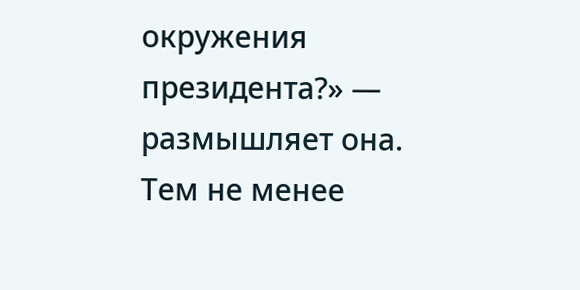окружения президента?» — размышляет она.
Тем не менее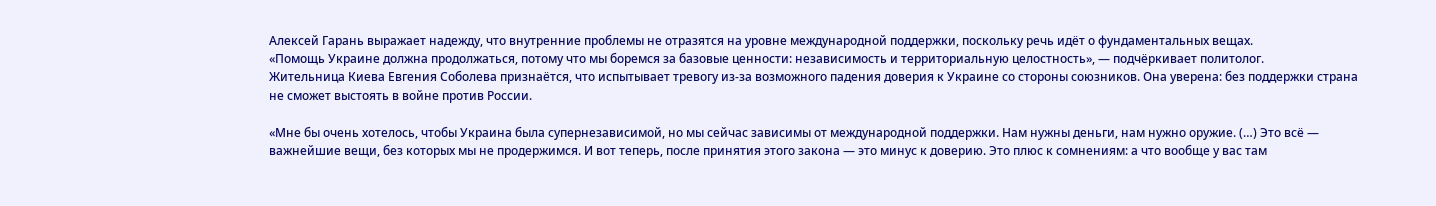Алексей Гарань выражает надежду, что внутренние проблемы не отразятся на уровне международной поддержки, поскольку речь идёт о фундаментальных вещах.
«Помощь Украине должна продолжаться, потому что мы боремся за базовые ценности: независимость и территориальную целостность», — подчёркивает политолог.
Жительница Киева Евгения Соболева признаётся, что испытывает тревогу из-за возможного падения доверия к Украине со стороны союзников. Она уверена: без поддержки страна не сможет выстоять в войне против России.

«Мне бы очень хотелось, чтобы Украина была супернезависимой, но мы сейчас зависимы от международной поддержки. Нам нужны деньги, нам нужно оружие. (…) Это всё — важнейшие вещи, без которых мы не продержимся. И вот теперь, после принятия этого закона — это минус к доверию. Это плюс к сомнениям: а что вообще у вас там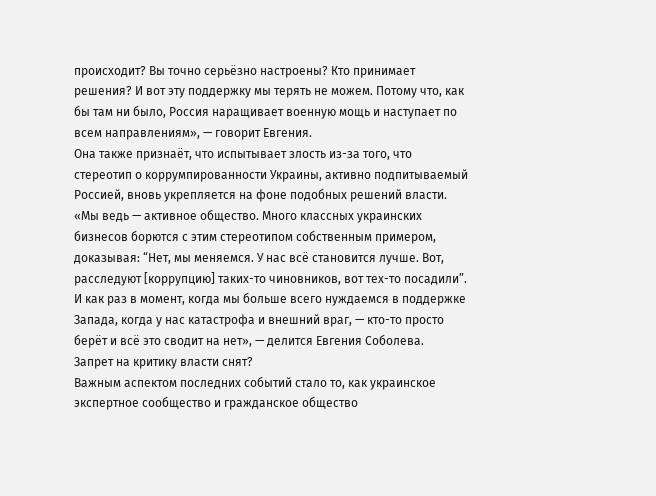происходит? Вы точно серьёзно настроены? Кто принимает решения? И вот эту поддержку мы терять не можем. Потому что, как бы там ни было, Россия наращивает военную мощь и наступает по всем направлениям», — говорит Евгения.
Она также признаёт, что испытывает злость из-за того, что стереотип о коррумпированности Украины, активно подпитываемый Россией, вновь укрепляется на фоне подобных решений власти.
«Мы ведь — активное общество. Много классных украинских бизнесов борются с этим стереотипом собственным примером, доказывая: “Нет, мы меняемся. У нас всё становится лучше. Вот, расследуют [коррупцию] таких-то чиновников, вот тех-то посадили”. И как раз в момент, когда мы больше всего нуждаемся в поддержке Запада, когда у нас катастрофа и внешний враг, — кто-то просто берёт и всё это сводит на нет», — делится Евгения Соболева.
Запрет на критику власти снят?
Важным аспектом последних событий стало то, как украинское экспертное сообщество и гражданское общество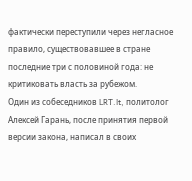фактически переступили через негласное правило, существовавшее в стране последние три с половиной года: не критиковать власть за рубежом.
Один из собеседников LRT.lt, политолог Алексей Гарань, после принятия первой версии закона, написал в своих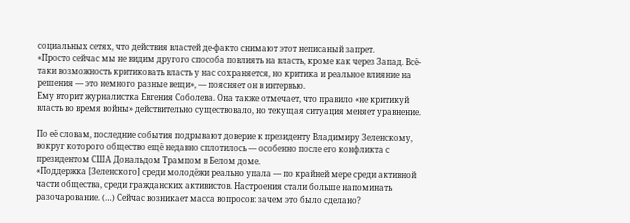социальных сетях, что действия властей де-факто снимают этот неписаный запрет.
«Просто сейчас мы не видим другого способа повлиять на власть, кроме как через Запад. Всё-таки возможность критиковать власть у нас сохраняется, но критика и реальное влияние на решения — это немного разные вещи», — поясняет он в интервью.
Ему вторит журналистка Евгения Соболева. Она также отмечает, что правило «не критикуй власть во время войны» действительно существовало, но текущая ситуация меняет уравнение.

По её словам, последние события подрывают доверие к президенту Владимиру Зеленскому, вокруг которого общество ещё недавно сплотилось — особенно после его конфликта с президентом США Дональдом Трампом в Белом доме.
«Поддержка [Зеленского] среди молодёжи реально упала — по крайней мере среди активной части общества, среди гражданских активистов. Настроения стали больше напоминать разочарование. (…) Сейчас возникает масса вопросов: зачем это было сделано?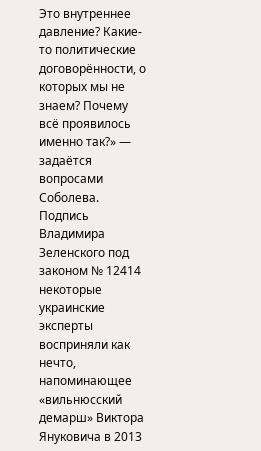Это внутреннее давление? Какие-то политические договорённости, о которых мы не знаем? Почему всё проявилось именно так?» — задаётся вопросами Соболева.
Подпись Владимира Зеленского под законом № 12414 некоторые украинские эксперты восприняли как нечто, напоминающее «вильнюсский демарш» Виктора Януковича в 2013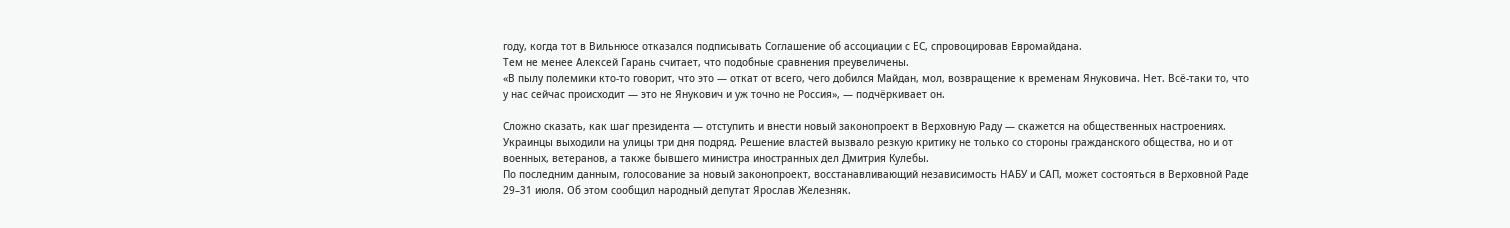году, когда тот в Вильнюсе отказался подписывать Соглашение об ассоциации с ЕС, спровоцировав Евромайдана.
Тем не менее Алексей Гарань считает, что подобные сравнения преувеличены.
«В пылу полемики кто-то говорит, что это — откат от всего, чего добился Майдан, мол, возвращение к временам Януковича. Нет. Всё-таки то, что у нас сейчас происходит — это не Янукович и уж точно не Россия», — подчёркивает он.

Сложно сказать, как шаг президента — отступить и внести новый законопроект в Верховную Раду — скажется на общественных настроениях. Украинцы выходили на улицы три дня подряд. Решение властей вызвало резкую критику не только со стороны гражданского общества, но и от военных, ветеранов, а также бывшего министра иностранных дел Дмитрия Кулебы.
По последним данным, голосование за новый законопроект, восстанавливающий независимость НАБУ и САП, может состояться в Верховной Раде 29–31 июля. Об этом сообщил народный депутат Ярослав Железняк.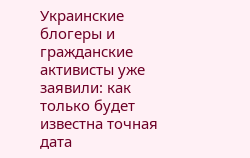Украинские блогеры и гражданские активисты уже заявили: как только будет известна точная дата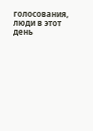голосования, люди в этот день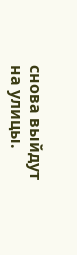снова выйдут на улицы.